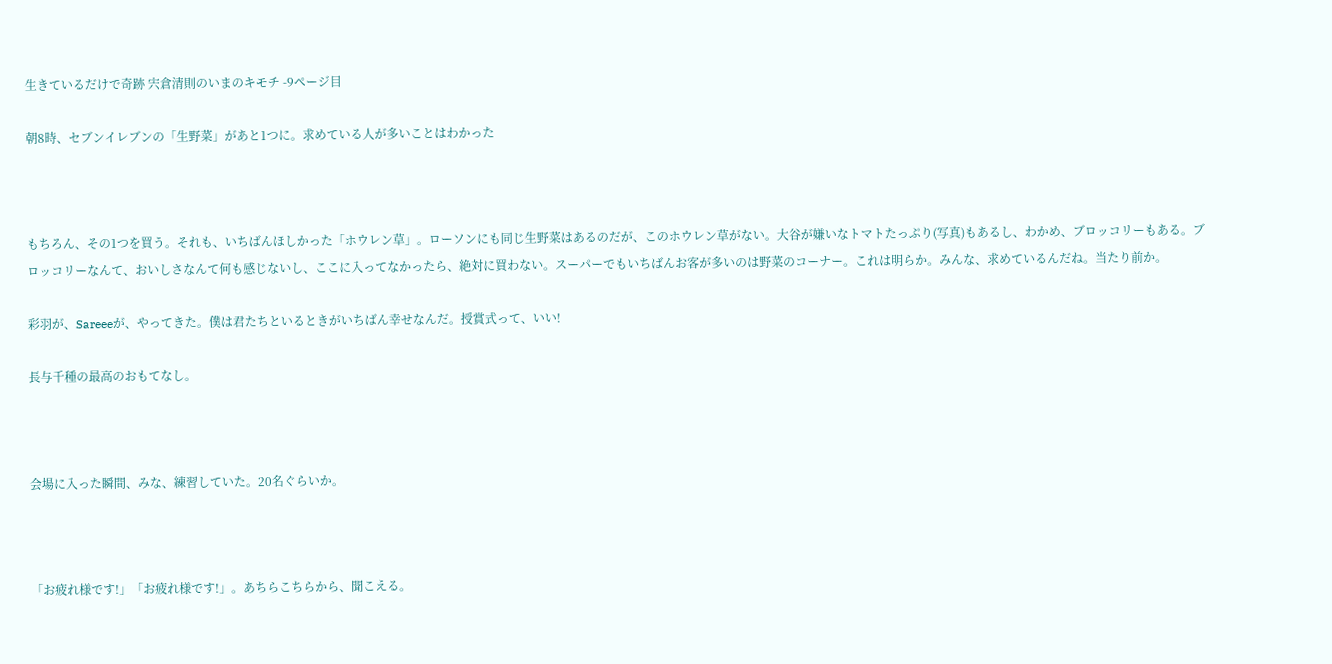生きているだけで奇跡 宍倉清則のいまのキモチ -9ページ目

朝8時、セブンイレブンの「生野菜」があと1つに。求めている人が多いことはわかった



もちろん、その1つを買う。それも、いちばんほしかった「ホウレン草」。ローソンにも同じ生野菜はあるのだが、このホウレン草がない。大谷が嫌いなトマトたっぷり(写真)もあるし、わかめ、ブロッコリーもある。ブロッコリーなんて、おいしさなんて何も感じないし、ここに入ってなかったら、絶対に買わない。スーパーでもいちばんお客が多いのは野菜のコーナー。これは明らか。みんな、求めているんだね。当たり前か。

彩羽が、Sareeeが、やってきた。僕は君たちといるときがいちばん幸せなんだ。授賞式って、いい!

長与千種の最高のおもてなし。



会場に入った瞬間、みな、練習していた。20名ぐらいか。



「お疲れ様です!」「お疲れ様です!」。あちらこちらから、聞こえる。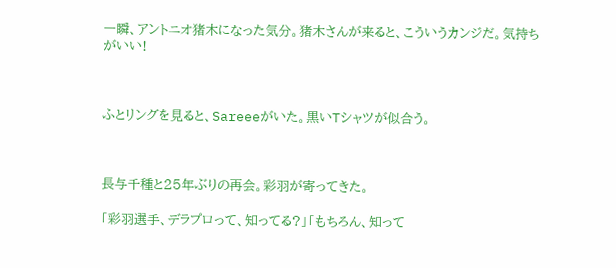一瞬、アントニオ猪木になった気分。猪木さんが来ると、こういうカンジだ。気持ちがいい!



ふとリングを見ると、Sareeeがいた。黒いTシャツが似合う。



長与千種と25年ぶりの再会。彩羽が寄ってきた。

「彩羽選手、デラプロって、知ってる?」「もちろん、知って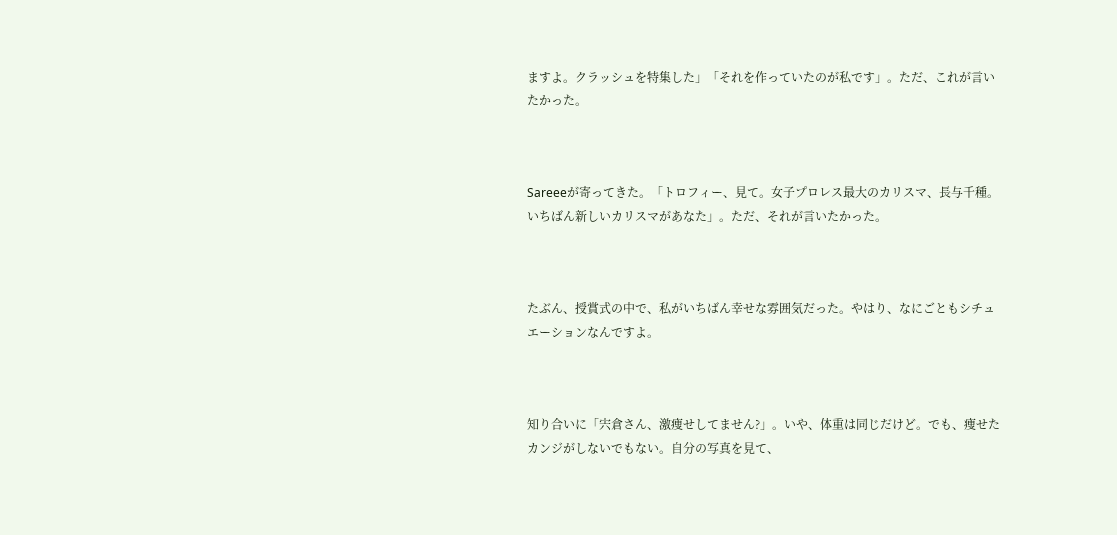ますよ。クラッシュを特集した」「それを作っていたのが私です」。ただ、これが言いたかった。



Sareeeが寄ってきた。「トロフィー、見て。女子プロレス最大のカリスマ、長与千種。いちばん新しいカリスマがあなた」。ただ、それが言いたかった。



たぶん、授賞式の中で、私がいちばん幸せな雰囲気だった。やはり、なにごともシチュエーションなんですよ。



知り合いに「宍倉さん、激痩せしてません?」。いや、体重は同じだけど。でも、痩せたカンジがしないでもない。自分の写真を見て、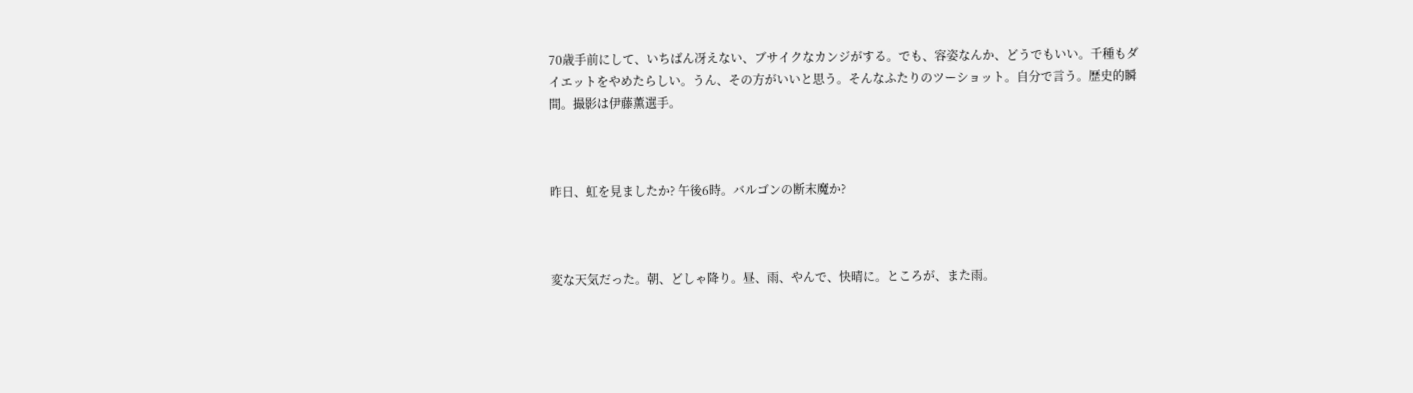70歳手前にして、いちばん冴えない、ブサイクなカンジがする。でも、容姿なんか、どうでもいい。千種もダイエットをやめたらしい。うん、その方がいいと思う。そんなふたりのツーショット。自分で言う。歴史的瞬間。撮影は伊藤薫選手。



昨日、虹を見ましたか? 午後6時。バルゴンの断末魔か?



変な天気だった。朝、どしゃ降り。昼、雨、やんで、快晴に。ところが、また雨。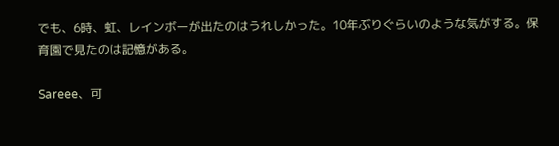でも、6時、虹、レインボーが出たのはうれしかった。10年ぶりぐらいのような気がする。保育園で見たのは記憶がある。

Sareee、可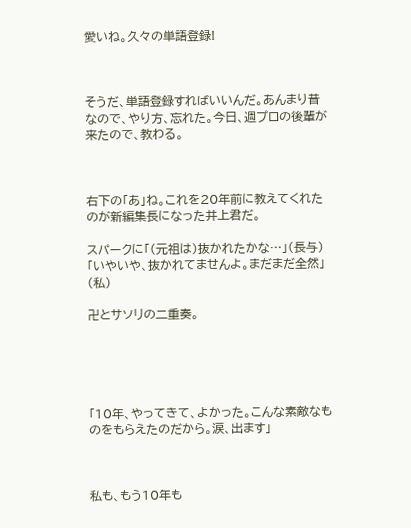愛いね。久々の単語登録!



そうだ、単語登録すればいいんだ。あんまり昔なので、やり方、忘れた。今日、週プロの後輩が来たので、教わる。



右下の「あ」ね。これを20年前に教えてくれたのが新編集長になった井上君だ。

スパークに「(元祖は)抜かれたかな…」(長与)「いやいや、抜かれてませんよ。まだまだ全然」(私)

卍とサソリの二重奏。





「10年、やってきて、よかった。こんな素敵なものをもらえたのだから。涙、出ます」



私も、もう10年も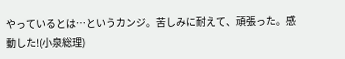やっているとは…というカンジ。苦しみに耐えて、頑張った。感動した!(小泉総理)